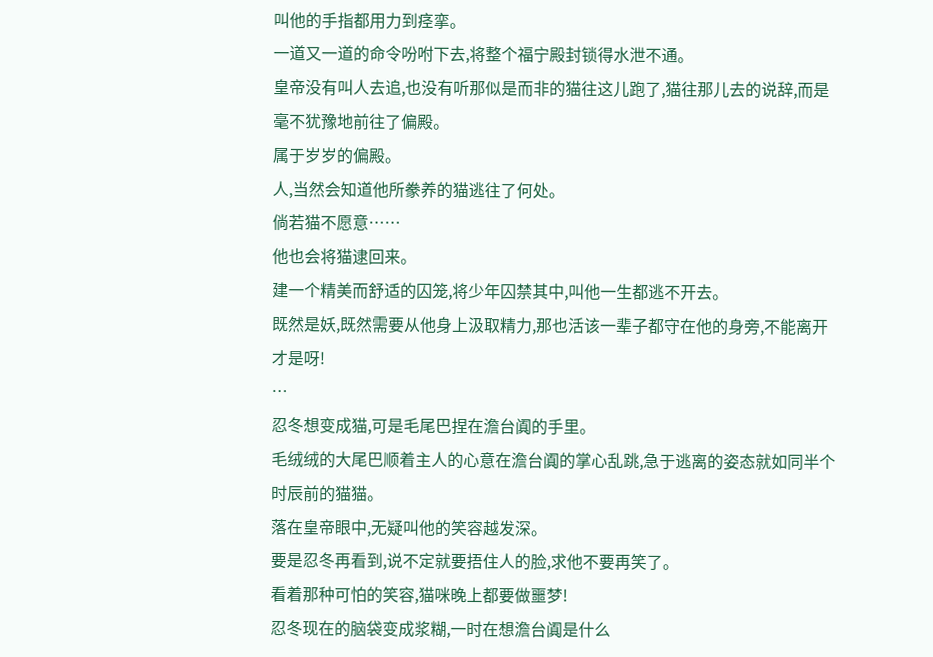叫他的手指都用力到痉挛。
一道又一道的命令吩咐下去,将整个福宁殿封锁得水泄不通。
皇帝没有叫人去追,也没有听那似是而非的猫往这儿跑了,猫往那儿去的说辞,而是毫不犹豫地前往了偏殿。
属于岁岁的偏殿。
人,当然会知道他所豢养的猫逃往了何处。
倘若猫不愿意……
他也会将猫逮回来。
建一个精美而舒适的囚笼,将少年囚禁其中,叫他一生都逃不开去。
既然是妖,既然需要从他身上汲取精力,那也活该一辈子都守在他的身旁,不能离开才是呀!
…
忍冬想变成猫,可是毛尾巴捏在澹台阗的手里。
毛绒绒的大尾巴顺着主人的心意在澹台阗的掌心乱跳,急于逃离的姿态就如同半个时辰前的猫猫。
落在皇帝眼中,无疑叫他的笑容越发深。
要是忍冬再看到,说不定就要捂住人的脸,求他不要再笑了。
看着那种可怕的笑容,猫咪晚上都要做噩梦!
忍冬现在的脑袋变成浆糊,一时在想澹台阗是什么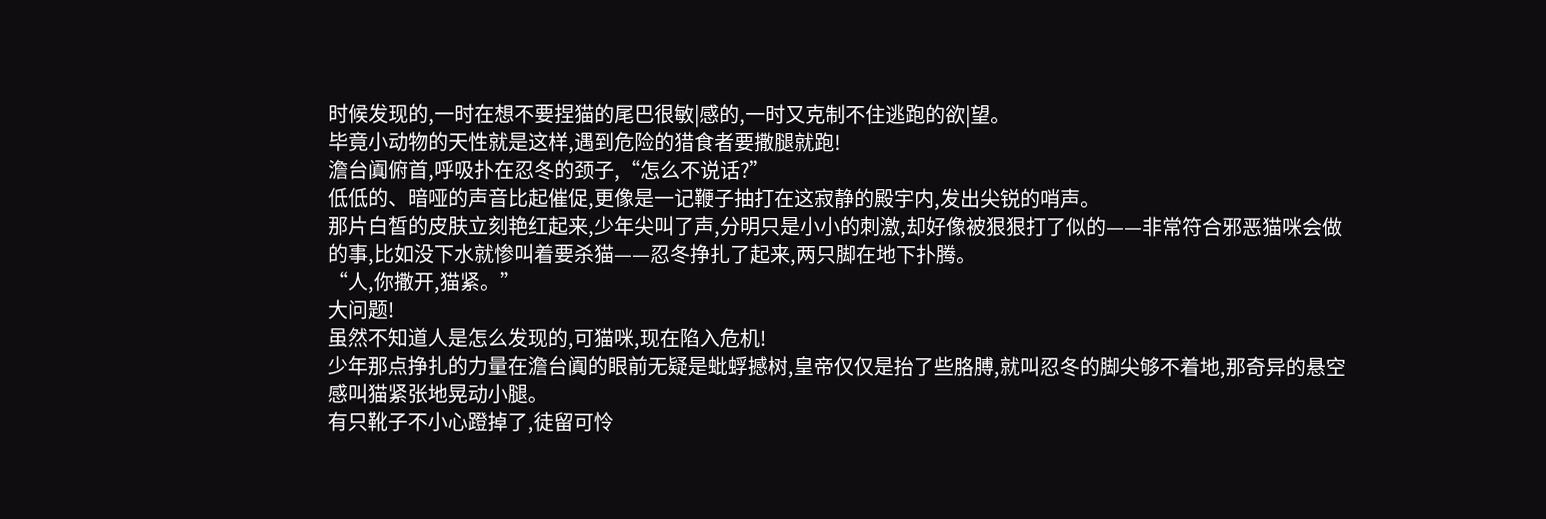时候发现的,一时在想不要捏猫的尾巴很敏|感的,一时又克制不住逃跑的欲|望。
毕竟小动物的天性就是这样,遇到危险的猎食者要撒腿就跑!
澹台阗俯首,呼吸扑在忍冬的颈子,“怎么不说话?”
低低的、暗哑的声音比起催促,更像是一记鞭子抽打在这寂静的殿宇内,发出尖锐的哨声。
那片白皙的皮肤立刻艳红起来,少年尖叫了声,分明只是小小的刺激,却好像被狠狠打了似的——非常符合邪恶猫咪会做的事,比如没下水就惨叫着要杀猫——忍冬挣扎了起来,两只脚在地下扑腾。
“人,你撒开,猫紧。”
大问题!
虽然不知道人是怎么发现的,可猫咪,现在陷入危机!
少年那点挣扎的力量在澹台阗的眼前无疑是蚍蜉撼树,皇帝仅仅是抬了些胳膊,就叫忍冬的脚尖够不着地,那奇异的悬空感叫猫紧张地晃动小腿。
有只靴子不小心蹬掉了,徒留可怜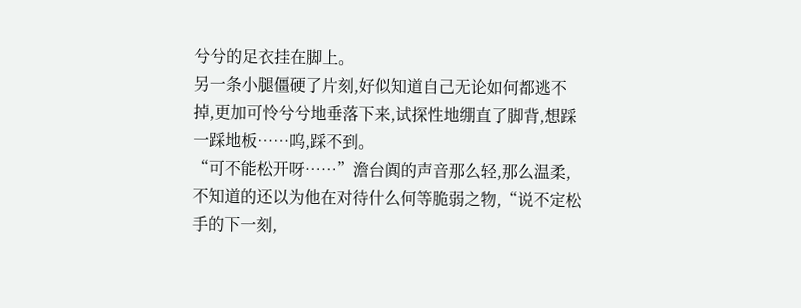兮兮的足衣挂在脚上。
另一条小腿僵硬了片刻,好似知道自己无论如何都逃不掉,更加可怜兮兮地垂落下来,试探性地绷直了脚背,想踩一踩地板……呜,踩不到。
“可不能松开呀……”澹台阗的声音那么轻,那么温柔,不知道的还以为他在对待什么何等脆弱之物,“说不定松手的下一刻,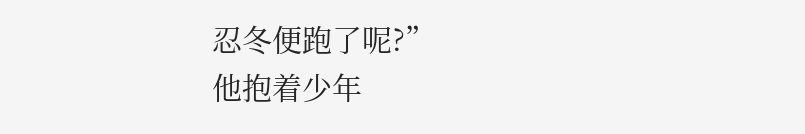忍冬便跑了呢?”
他抱着少年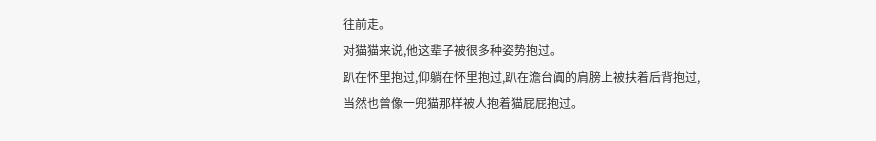往前走。
对猫猫来说,他这辈子被很多种姿势抱过。
趴在怀里抱过,仰躺在怀里抱过,趴在澹台阗的肩膀上被扶着后背抱过,当然也曾像一兜猫那样被人抱着猫屁屁抱过。